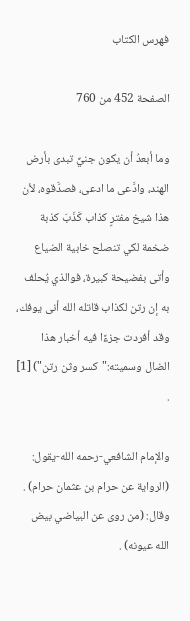فهرس الكتاب

الصفحة 452 من 760

وما أبعدُ أن يكون جنيٌّ تبدى بأرض الهند، وادَّعى ما ادعى، فصدَّقوه، لأن هذا شيخ مفترٍ كذاب كَذَبَ كذبة ضخمة لكي تنصلح خابية الضياع وأتى بفضيحة كبيرة، فوالذي يُحلف به إن رتن لكذاب قاتله الله أنى يوفك، وقد أفردت جزءًا فيه أخبار هذا الضال وسميته:"كسر وثن رتن") [1] .

والإمام الشافعي-رحمه الله-يقول: (الرواية عن حرام بن عثمان حرام) . وقال: (من روى عن البياضي بيض الله عيونه) .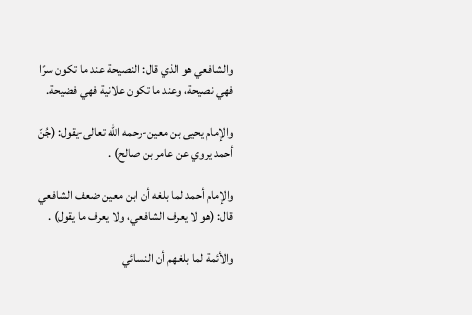والشافعي هو الذي قال: النصيحة عند ما تكون سرًا فهي نصيحة، وعند ما تكون علانية فهي فضيحة.

والإمام يحيى بن معين-رحمه الله تعالى-يقول: (جُنّ أحمد يروي عن عامر بن صالح) .

والإمام أحمد لما بلغه أن ابن معين ضعف الشافعي قال: (هو لا يعرف الشافعي، ولا يعرف ما يقول) .

والأئمة لما بلغهم أن النسائي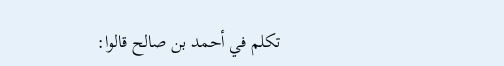تكلم في أحمد بن صالح قالوا: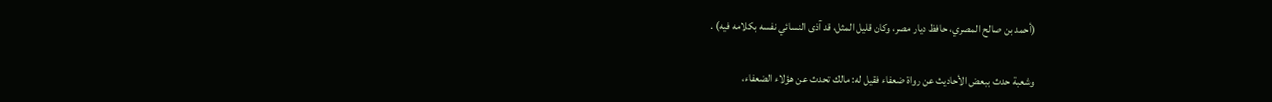(أحمد بن صالح المصري، حافظ ديار مصر، وكان قليل المثل، قد آذى النسائي نفسه بكلامه فيه) .

وشعبة حدث ببعض الأحاديث عن رواة ضعفاء فقيل له: مالك تحدث عن هؤلاء الضعفاء،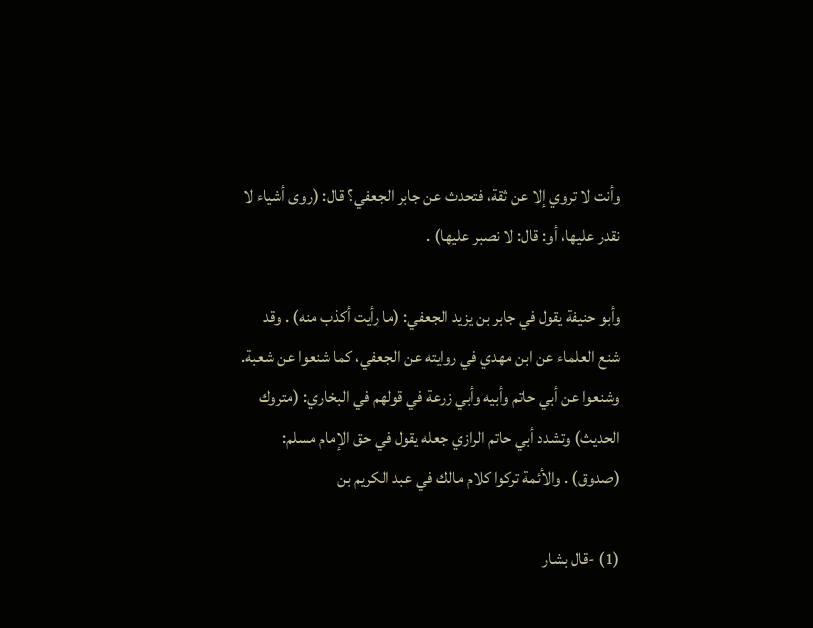وأنت لا تروي إلا عن ثقة، فتحدث عن جابر الجعفي؟ قال: (روى أشياء لا نقدر عليها، أو: قال: لا نصبر عليها) .

وأبو حنيفة يقول في جابر بن يزيد الجعفي: (ما رأيت أكذب منه) . وقد شنع العلماء عن ابن مهدي في روايته عن الجعفي، كما شنعوا عن شعبة. وشنعوا عن أبي حاتم وأبيه وأبي زرعة في قولهم في البخاري: (متروك الحديث) وتشدد أبي حاتم الرازي جعله يقول في حق الإمام مسلم: (صدوق) . والأئمة تركوا كلام مالك في عبد الكريم بن

(1) -قال بشار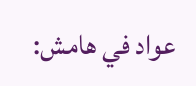عواد في هامش: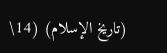(تاريخ الإسلام) (14\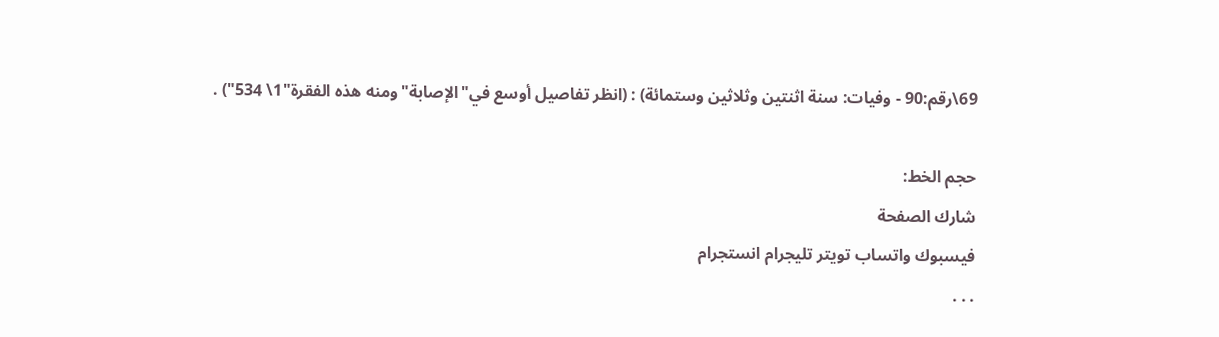69\رقم:90 - وفيات: سنة اثنتين وثلاثين وستمائة) : (انظر تفاصيل أوسع في"الإصابة"ومنه هذه الفقرة"1\ 534") .

حجم الخط:
شارك الصفحة
فيسبوك واتساب تويتر تليجرام انستجرام
. . .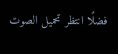فضلًا انتظر تحميل الصوت